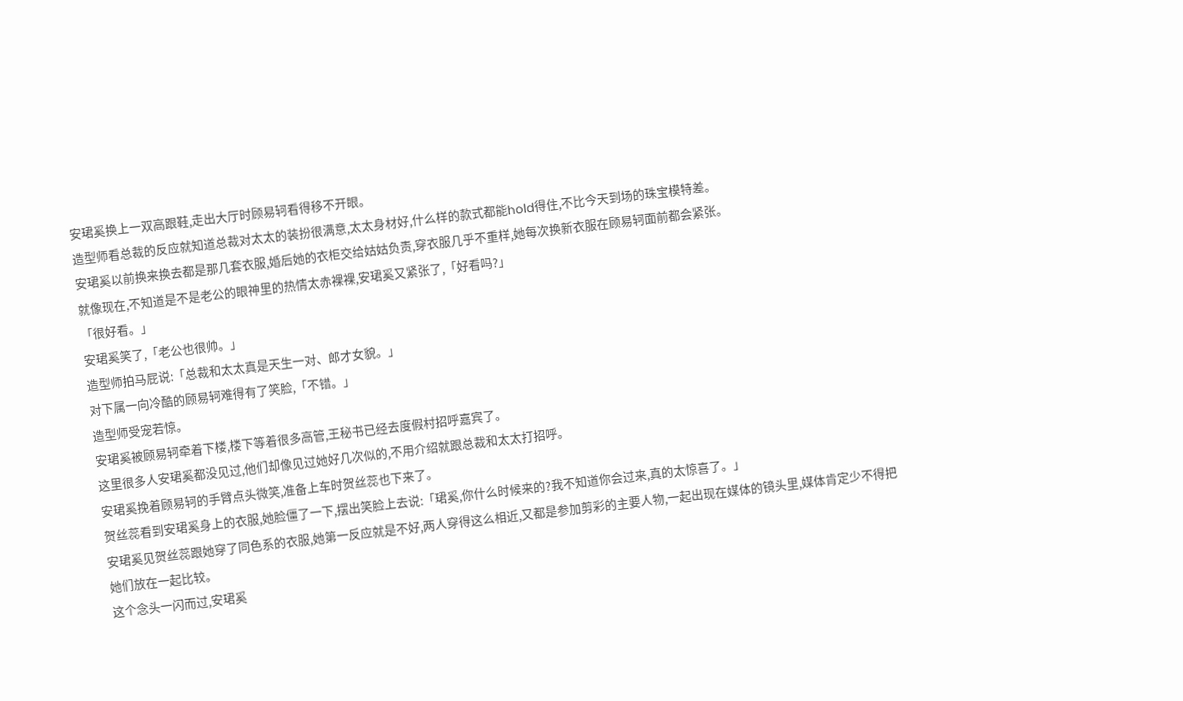安珺奚换上一双高跟鞋,走出大厅时顾易轲看得移不开眼。
造型师看总裁的反应就知道总裁对太太的装扮很满意,太太身材好,什么样的款式都能hold得住,不比今天到场的珠宝模特差。
安珺奚以前换来换去都是那几套衣服,婚后她的衣柜交给姑姑负责,穿衣服几乎不重样,她每次换新衣服在顾易轲面前都会紧张。
就像现在,不知道是不是老公的眼神里的热情太赤裸裸,安珺奚又紧张了,「好看吗?」
「很好看。」
安珺奚笑了,「老公也很帅。」
造型师拍马屁说:「总裁和太太真是天生一对、郎才女貌。」
对下属一向冷酷的顾易轲难得有了笑脸,「不错。」
造型师受宠若惊。
安珺奚被顾易轲牵着下楼,楼下等着很多高管,王秘书已经去度假村招呼嘉宾了。
这里很多人安珺奚都没见过,他们却像见过她好几次似的,不用介绍就跟总裁和太太打招呼。
安珺奚挽着顾易轲的手臂点头微笑,准备上车时贺丝蕊也下来了。
贺丝蕊看到安珺奚身上的衣服,她脸僵了一下,摆出笑脸上去说:「珺奚,你什么时候来的?我不知道你会过来,真的太惊喜了。」
安珺奚见贺丝蕊跟她穿了同色系的衣服,她第一反应就是不好,两人穿得这么相近,又都是参加剪彩的主要人物,一起出现在媒体的镜头里,媒体肯定少不得把她们放在一起比较。
这个念头一闪而过,安珺奚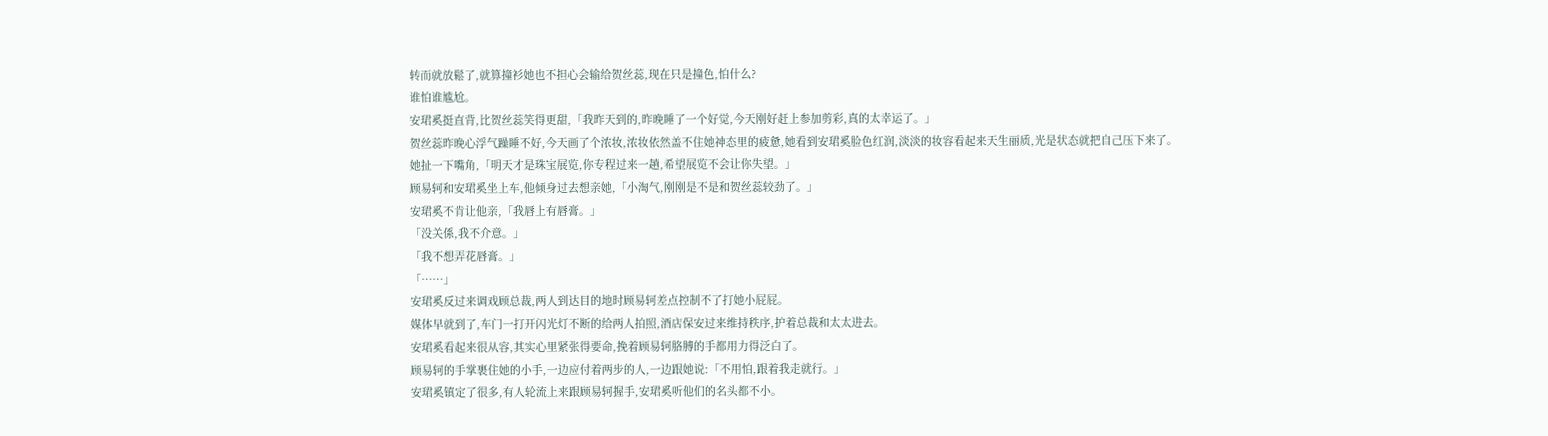转而就放鬆了,就算撞衫她也不担心会输给贺丝蕊,现在只是撞色,怕什么?
谁怕谁尴尬。
安珺奚挺直背,比贺丝蕊笑得更甜,「我昨天到的,昨晚睡了一个好觉,今天刚好赶上参加剪彩,真的太幸运了。」
贺丝蕊昨晚心浮气躁睡不好,今天画了个浓妆,浓妆依然盖不住她神态里的疲惫,她看到安珺奚脸色红润,淡淡的妆容看起来天生丽质,光是状态就把自己压下来了。
她扯一下嘴角,「明天才是珠宝展览,你专程过来一趟,希望展览不会让你失望。」
顾易轲和安珺奚坐上车,他倾身过去想亲她,「小淘气,刚刚是不是和贺丝蕊较劲了。」
安珺奚不肯让他亲,「我唇上有唇膏。」
「没关係,我不介意。」
「我不想弄花唇膏。」
「……」
安珺奚反过来调戏顾总裁,两人到达目的地时顾易轲差点控制不了打她小屁屁。
媒体早就到了,车门一打开闪光灯不断的给两人拍照,酒店保安过来维持秩序,护着总裁和太太进去。
安珺奚看起来很从容,其实心里紧张得要命,挽着顾易轲胳膊的手都用力得泛白了。
顾易轲的手掌裹住她的小手,一边应付着两步的人,一边跟她说:「不用怕,跟着我走就行。」
安珺奚镇定了很多,有人轮流上来跟顾易轲握手,安珺奚听他们的名头都不小。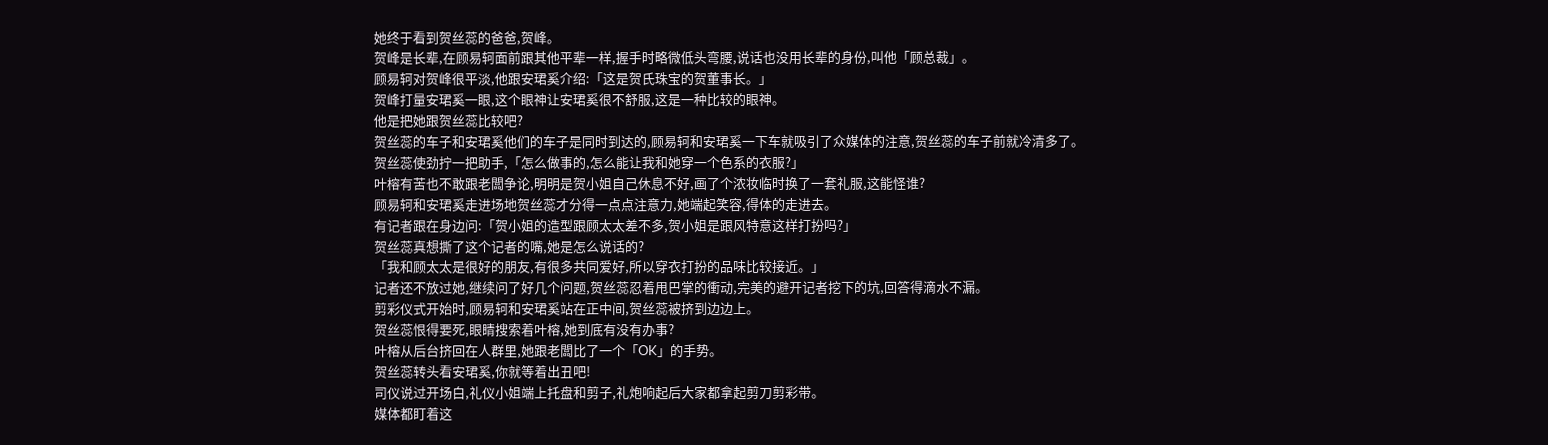她终于看到贺丝蕊的爸爸,贺峰。
贺峰是长辈,在顾易轲面前跟其他平辈一样,握手时略微低头弯腰,说话也没用长辈的身份,叫他「顾总裁」。
顾易轲对贺峰很平淡,他跟安珺奚介绍:「这是贺氏珠宝的贺董事长。」
贺峰打量安珺奚一眼,这个眼神让安珺奚很不舒服,这是一种比较的眼神。
他是把她跟贺丝蕊比较吧?
贺丝蕊的车子和安珺奚他们的车子是同时到达的,顾易轲和安珺奚一下车就吸引了众媒体的注意,贺丝蕊的车子前就冷清多了。
贺丝蕊使劲拧一把助手,「怎么做事的,怎么能让我和她穿一个色系的衣服?」
叶榕有苦也不敢跟老闆争论,明明是贺小姐自己休息不好,画了个浓妆临时换了一套礼服,这能怪谁?
顾易轲和安珺奚走进场地贺丝蕊才分得一点点注意力,她端起笑容,得体的走进去。
有记者跟在身边问:「贺小姐的造型跟顾太太差不多,贺小姐是跟风特意这样打扮吗?」
贺丝蕊真想撕了这个记者的嘴,她是怎么说话的?
「我和顾太太是很好的朋友,有很多共同爱好,所以穿衣打扮的品味比较接近。」
记者还不放过她,继续问了好几个问题,贺丝蕊忍着甩巴掌的衝动,完美的避开记者挖下的坑,回答得滴水不漏。
剪彩仪式开始时,顾易轲和安珺奚站在正中间,贺丝蕊被挤到边边上。
贺丝蕊恨得要死,眼睛搜索着叶榕,她到底有没有办事?
叶榕从后台挤回在人群里,她跟老闆比了一个「OK」的手势。
贺丝蕊转头看安珺奚,你就等着出丑吧!
司仪说过开场白,礼仪小姐端上托盘和剪子,礼炮响起后大家都拿起剪刀剪彩带。
媒体都盯着这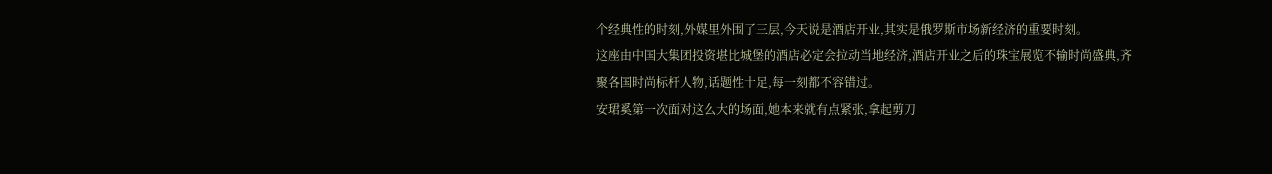个经典性的时刻,外媒里外围了三层,今天说是酒店开业,其实是俄罗斯市场新经济的重要时刻。
这座由中国大集团投资堪比城堡的酒店必定会拉动当地经济,酒店开业之后的珠宝展览不输时尚盛典,齐聚各国时尚标杆人物,话题性十足,每一刻都不容错过。
安珺奚第一次面对这么大的场面,她本来就有点紧张,拿起剪刀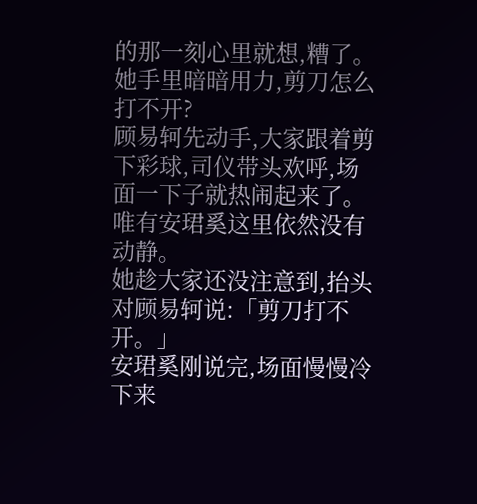的那一刻心里就想,糟了。
她手里暗暗用力,剪刀怎么打不开?
顾易轲先动手,大家跟着剪下彩球,司仪带头欢呼,场面一下子就热闹起来了。
唯有安珺奚这里依然没有动静。
她趁大家还没注意到,抬头对顾易轲说:「剪刀打不开。」
安珺奚刚说完,场面慢慢冷下来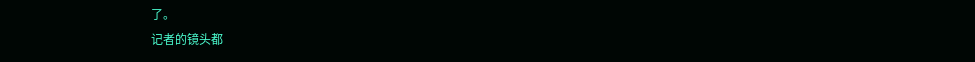了。
记者的镜头都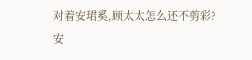对着安珺奚,顾太太怎么还不剪彩?
安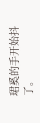珺奚的手开始抖了。